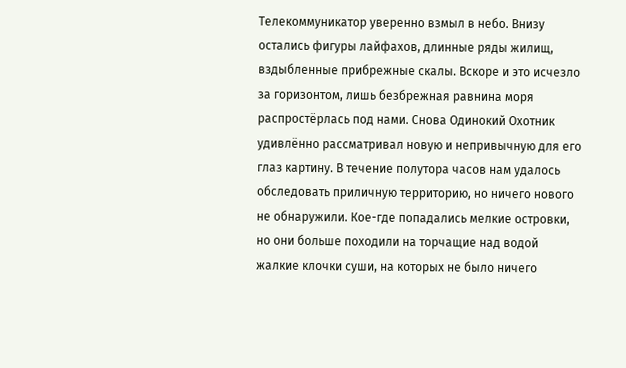Телекоммуникатор уверенно взмыл в небо. Внизу остались фигуры лайфахов, длинные ряды жилищ, вздыбленные прибрежные скалы. Вскоре и это исчезло за горизонтом, лишь безбрежная равнина моря распростёрлась под нами. Снова Одинокий Охотник удивлённо рассматривал новую и непривычную для его глаз картину. В течение полутора часов нам удалось обследовать приличную территорию, но ничего нового не обнаружили. Кое-где попадались мелкие островки, но они больше походили на торчащие над водой жалкие клочки суши, на которых не было ничего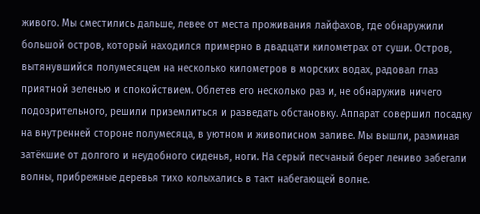живого. Мы сместились дальше, левее от места проживания лайфахов, где обнаружили большой остров, который находился примерно в двадцати километрах от суши. Остров, вытянувшийся полумесяцем на несколько километров в морских водах, радовал глаз приятной зеленью и спокойствием. Облетев его несколько раз и, не обнаружив ничего подозрительного, решили приземлиться и разведать обстановку. Аппарат совершил посадку на внутренней стороне полумесяца, в уютном и живописном заливе. Мы вышли, разминая затёкшие от долгого и неудобного сиденья, ноги. На серый песчаный берег лениво забегали волны, прибрежные деревья тихо колыхались в такт набегающей волне.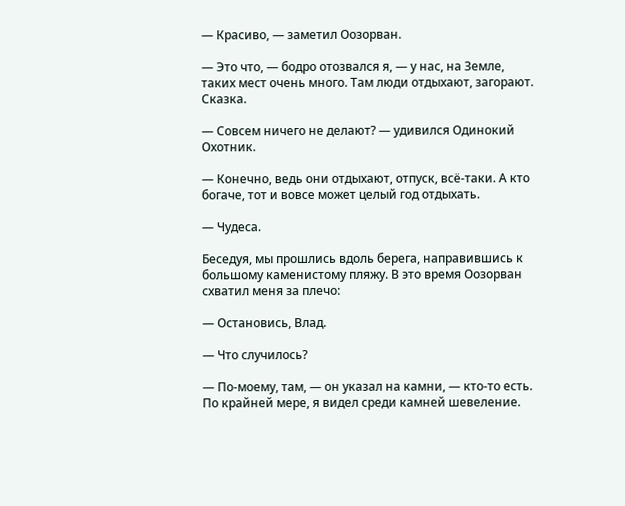— Красиво, — заметил Оозорван.

— Это что, — бодро отозвался я, — у нас, на Земле, таких мест очень много. Там люди отдыхают, загорают. Сказка.

— Совсем ничего не делают? — удивился Одинокий Охотник.

— Конечно, ведь они отдыхают, отпуск, всё-таки. А кто богаче, тот и вовсе может целый год отдыхать.

— Чудеса.

Беседуя, мы прошлись вдоль берега, направившись к большому каменистому пляжу. В это время Оозорван схватил меня за плечо:

— Остановись, Влад.

— Что случилось?

— По-моему, там, — он указал на камни, — кто-то есть. По крайней мере, я видел среди камней шевеление.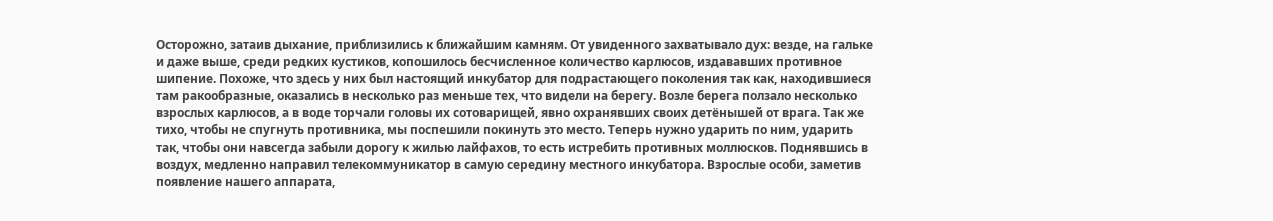Осторожно, затаив дыхание, приблизились к ближайшим камням. От увиденного захватывало дух: везде, на гальке и даже выше, среди редких кустиков, копошилось бесчисленное количество карлюсов, издававших противное шипение. Похоже, что здесь у них был настоящий инкубатор для подрастающего поколения так как, находившиеся там ракообразные, оказались в несколько раз меньше тех, что видели на берегу. Возле берега ползало несколько взрослых карлюсов, а в воде торчали головы их сотоварищей, явно охранявших своих детёнышей от врага. Так же тихо, чтобы не спугнуть противника, мы поспешили покинуть это место. Теперь нужно ударить по ним, ударить так, чтобы они навсегда забыли дорогу к жилью лайфахов, то есть истребить противных моллюсков. Поднявшись в воздух, медленно направил телекоммуникатор в самую середину местного инкубатора. Взрослые особи, заметив появление нашего аппарата,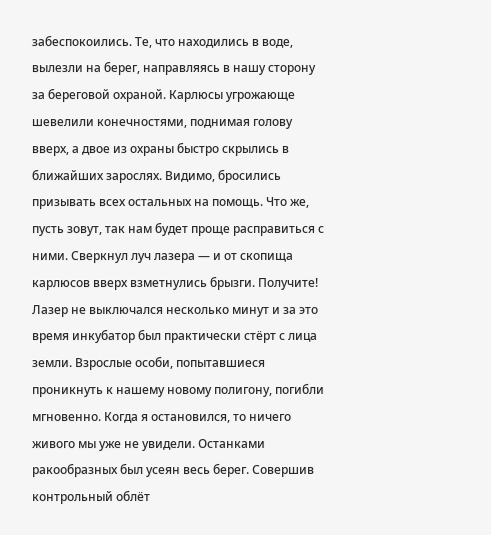забеспокоились. Те, что находились в воде, вылезли на берег, направляясь в нашу сторону за береговой охраной. Карлюсы угрожающе шевелили конечностями, поднимая голову вверх, а двое из охраны быстро скрылись в ближайших зарослях. Видимо, бросились призывать всех остальных на помощь. Что же, пусть зовут, так нам будет проще расправиться с ними. Сверкнул луч лазера — и от скопища карлюсов вверх взметнулись брызги. Получите! Лазер не выключался несколько минут и за это время инкубатор был практически стёрт с лица земли. Взрослые особи, попытавшиеся проникнуть к нашему новому полигону, погибли мгновенно. Когда я остановился, то ничего живого мы уже не увидели. Останками ракообразных был усеян весь берег. Совершив контрольный облёт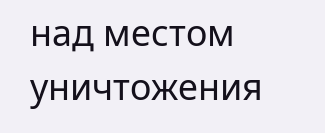над местом уничтожения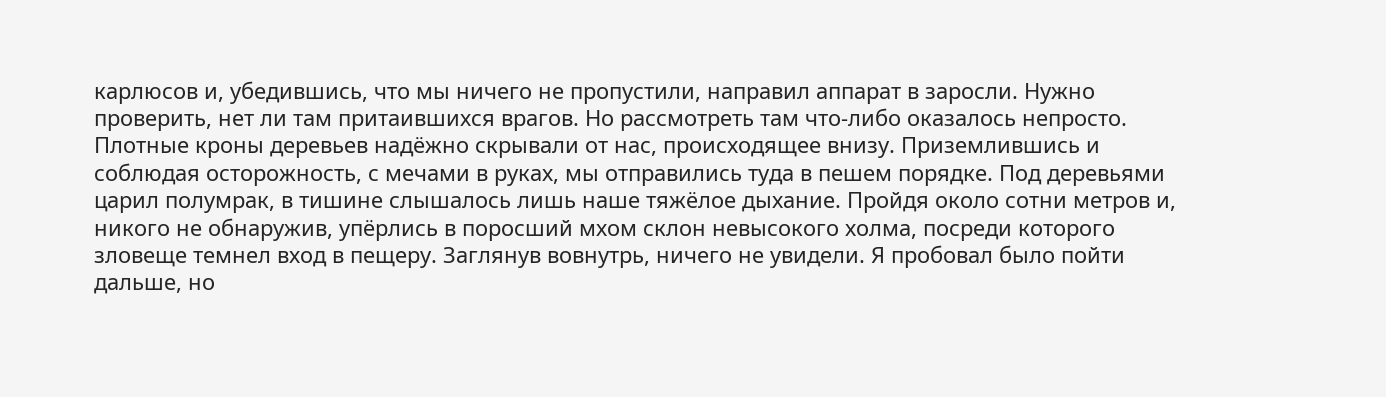карлюсов и, убедившись, что мы ничего не пропустили, направил аппарат в заросли. Нужно проверить, нет ли там притаившихся врагов. Но рассмотреть там что-либо оказалось непросто. Плотные кроны деревьев надёжно скрывали от нас, происходящее внизу. Приземлившись и соблюдая осторожность, с мечами в руках, мы отправились туда в пешем порядке. Под деревьями царил полумрак, в тишине слышалось лишь наше тяжёлое дыхание. Пройдя около сотни метров и, никого не обнаружив, упёрлись в поросший мхом склон невысокого холма, посреди которого зловеще темнел вход в пещеру. Заглянув вовнутрь, ничего не увидели. Я пробовал было пойти дальше, но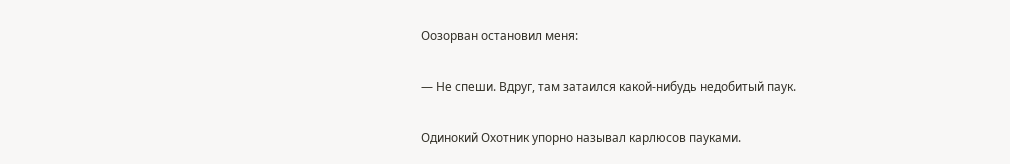Оозорван остановил меня:

— Не спеши. Вдруг, там затаился какой-нибудь недобитый паук.

Одинокий Охотник упорно называл карлюсов пауками.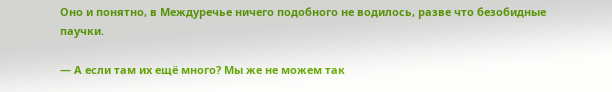Оно и понятно, в Междуречье ничего подобного не водилось, разве что безобидные паучки.

— А если там их ещё много? Мы же не можем так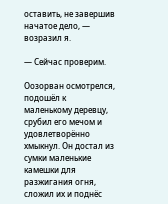оставить, не завершив начатое дело, — возразил я.

— Сейчас проверим.

Оозорван осмотрелся, подошёл к маленькому деревцу, срубил его мечом и удовлетворённо хмыкнул. Он достал из сумки маленькие камешки для разжигания огня, сложил их и поднёс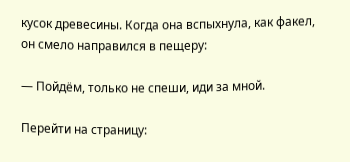кусок древесины. Когда она вспыхнула, как факел, он смело направился в пещеру:

— Пойдём, только не спеши, иди за мной.

Перейти на страницу: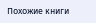Похожие книги